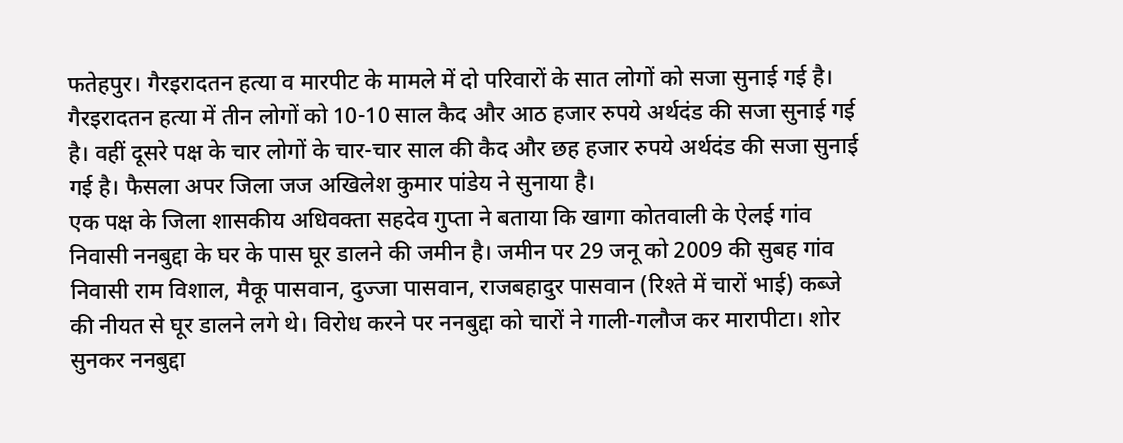फतेहपुर। गैरइरादतन हत्या व मारपीट के मामले में दो परिवारों के सात लोगों को सजा सुनाई गई है। गैरइरादतन हत्या में तीन लोगों को 10-10 साल कैद और आठ हजार रुपये अर्थदंड की सजा सुनाई गई है। वहीं दूसरे पक्ष के चार लोगों के चार-चार साल की कैद और छह हजार रुपये अर्थदंड की सजा सुनाई गई है। फैसला अपर जिला जज अखिलेश कुमार पांडेय ने सुनाया है।
एक पक्ष के जिला शासकीय अधिवक्ता सहदेव गुप्ता ने बताया कि खागा कोतवाली के ऐलई गांव निवासी ननबुद्दा के घर के पास घूर डालने की जमीन है। जमीन पर 29 जनू को 2009 की सुबह गांव निवासी राम विशाल, मैकू पासवान, दुज्जा पासवान, राजबहादुर पासवान (रिश्ते में चारों भाई) कब्जे की नीयत से घूर डालने लगे थे। विरोध करने पर ननबुद्दा को चारों ने गाली-गलौज कर मारापीटा। शोर सुनकर ननबुद्दा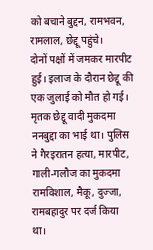को बचाने बुद्दन, रामभवन, रामलाल, छेद्दू पहुंचे।
दोनों पक्षों में जमकर मारपीट हुई। इलाज के दौरान छेद्दू की एक जुलाई को मौत हो गई। मृतक छेद्दू वादी मुकदमा ननबुद्दा का भाई था। पुलिस ने गैरइरातन हत्या, मारपीट, गाली-गलौज का मुकदमा रामविशाल, मैकू, दुज्जा, रामबहादुर पर दर्ज किया था।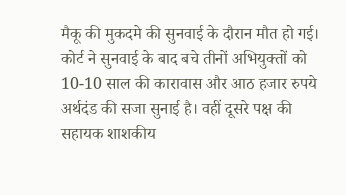मैकू की मुकदमे की सुनवाई के दौरान मौत हो गई। कोर्ट ने सुनवाई के बाद बचे तीनों अभियुक्तों को 10-10 साल की कारावास और आठ हजार रुपये अर्थदंड की सजा सुनाई है। वहीं दूसरे पक्ष की सहायक शाशकीय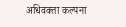अधिवक्ता कल्पना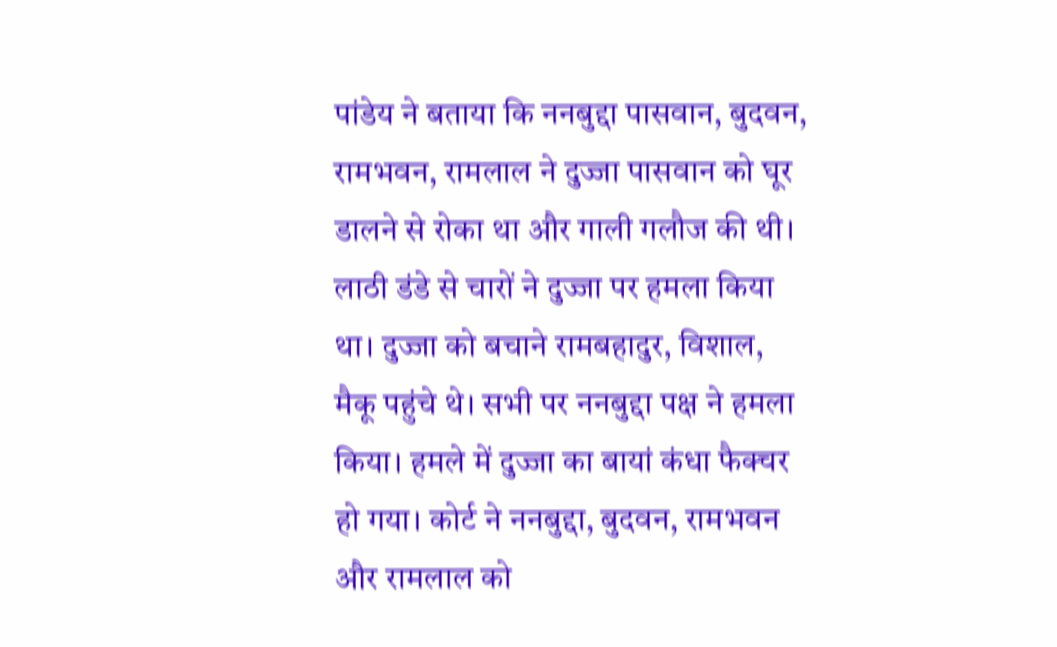पांडेय ने बताया कि ननबुद्दा पासवान, बुदवन, रामभवन, रामलाल ने दुज्जा पासवान को घूर डालने से रोका था और गाली गलौज की थी।
लाठी डंडे से चारों ने दुज्जा पर हमला किया था। दुज्जा को बचाने रामबहादुर, विशाल, मैकू पहुंचे थे। सभी पर ननबुद्दा पक्ष ने हमला किया। हमले में दुज्जा का बायां कंधा फैक्चर हो गया। कोर्ट ने ननबुद्दा, बुदवन, रामभवन और रामलाल को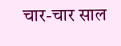चार-चार साल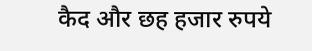कैद और छह हजार रुपये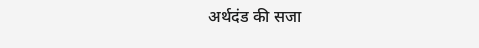अर्थदंड की सजा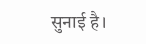सुनाई है।